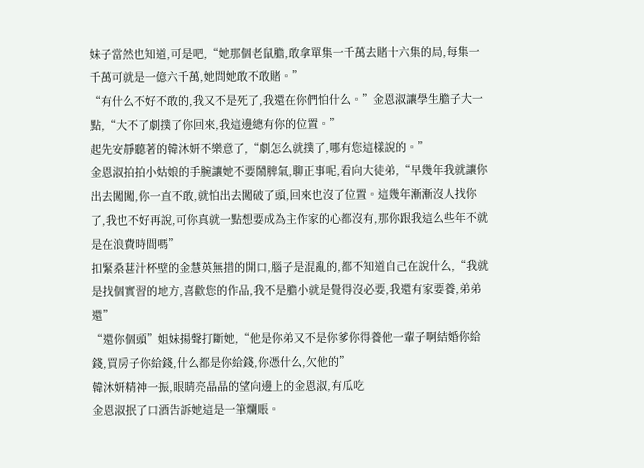妹子當然也知道,可是吧,“她那個老鼠膽,敢拿單集一千萬去賭十六集的局,每集一千萬可就是一億六千萬,她問她敢不敢賭。”
“有什么不好不敢的,我又不是死了,我還在你們怕什么。”金恩淑讓學生膽子大一點,“大不了劇撲了你回來,我這邊總有你的位置。”
起先安靜聽著的韓沐妍不樂意了,“劇怎么就撲了,哪有您這樣說的。”
金恩淑拍拍小姑娘的手腕讓她不要鬧脾氣,聊正事呢,看向大徒弟,“早幾年我就讓你出去闖闖,你一直不敢,就怕出去闖破了頭,回來也沒了位置。這幾年漸漸沒人找你了,我也不好再說,可你真就一點想要成為主作家的心都沒有,那你跟我這么些年不就是在浪費時間嗎”
扣緊桑葚汁杯壁的金慧英無措的開口,腦子是混亂的,都不知道自己在說什么,“我就是找個實習的地方,喜歡您的作品,我不是膽小就是覺得沒必要,我還有家要養,弟弟還”
“還你個頭”姐妹揚聲打斷她,“他是你弟又不是你爹你得養他一輩子啊結婚你給錢,買房子你給錢,什么都是你給錢,你憑什么,欠他的”
韓沐妍精神一振,眼睛亮晶晶的望向邊上的金恩淑,有瓜吃
金恩淑抿了口酒告訴她這是一筆爛賬。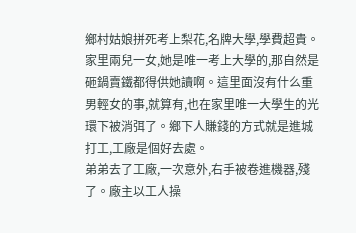鄉村姑娘拼死考上梨花,名牌大學,學費超貴。家里兩兒一女,她是唯一考上大學的,那自然是砸鍋賣鐵都得供她讀啊。這里面沒有什么重男輕女的事,就算有,也在家里唯一大學生的光環下被消弭了。鄉下人賺錢的方式就是進城打工,工廠是個好去處。
弟弟去了工廠,一次意外,右手被卷進機器,殘了。廠主以工人操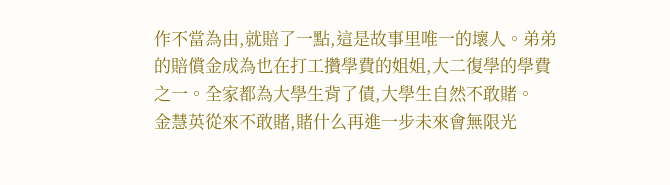作不當為由,就賠了一點,這是故事里唯一的壞人。弟弟的賠償金成為也在打工攢學費的姐姐,大二復學的學費之一。全家都為大學生背了債,大學生自然不敢賭。
金慧英從來不敢賭,賭什么再進一步未來會無限光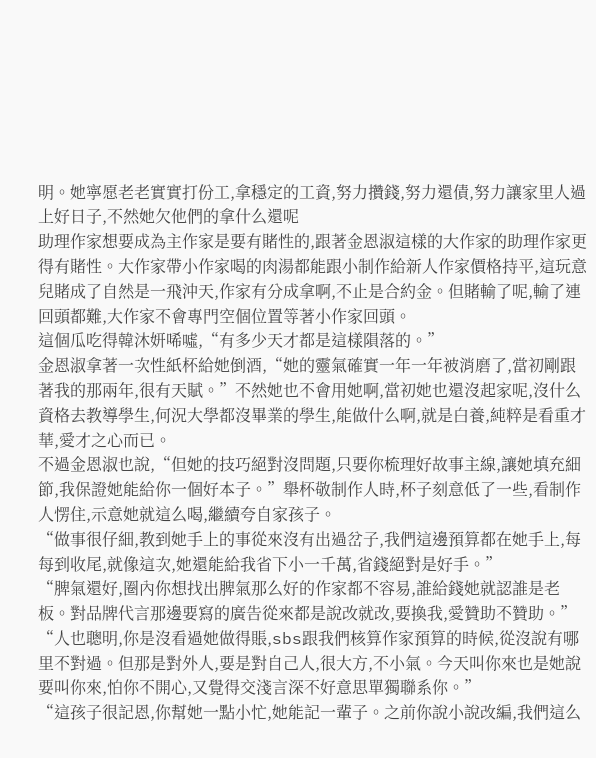明。她寧愿老老實實打份工,拿穩定的工資,努力攢錢,努力還債,努力讓家里人過上好日子,不然她欠他們的拿什么還呢
助理作家想要成為主作家是要有賭性的,跟著金恩淑這樣的大作家的助理作家更得有賭性。大作家帶小作家喝的肉湯都能跟小制作給新人作家價格持平,這玩意兒賭成了自然是一飛沖天,作家有分成拿啊,不止是合約金。但賭輸了呢,輸了連回頭都難,大作家不會專門空個位置等著小作家回頭。
這個瓜吃得韓沐妍唏噓,“有多少天才都是這樣隕落的。”
金恩淑拿著一次性紙杯給她倒酒,“她的靈氣確實一年一年被消磨了,當初剛跟著我的那兩年,很有天賦。”不然她也不會用她啊,當初她也還沒起家呢,沒什么資格去教導學生,何況大學都沒畢業的學生,能做什么啊,就是白養,純粹是看重才華,愛才之心而已。
不過金恩淑也說,“但她的技巧絕對沒問題,只要你梳理好故事主線,讓她填充細節,我保證她能給你一個好本子。”舉杯敬制作人時,杯子刻意低了一些,看制作人愣住,示意她就這么喝,繼續夸自家孩子。
“做事很仔細,教到她手上的事從來沒有出過岔子,我們這邊預算都在她手上,每每到收尾,就像這次,她還能給我省下小一千萬,省錢絕對是好手。”
“脾氣還好,圈內你想找出脾氣那么好的作家都不容易,誰給錢她就認誰是老板。對品牌代言那邊要寫的廣告從來都是說改就改,要換我,愛贊助不贊助。”
“人也聰明,你是沒看過她做得賬,sbs跟我們核算作家預算的時候,從沒說有哪里不對過。但那是對外人,要是對自己人,很大方,不小氣。今天叫你來也是她說要叫你來,怕你不開心,又覺得交淺言深不好意思單獨聯系你。”
“這孩子很記恩,你幫她一點小忙,她能記一輩子。之前你說小說改編,我們這么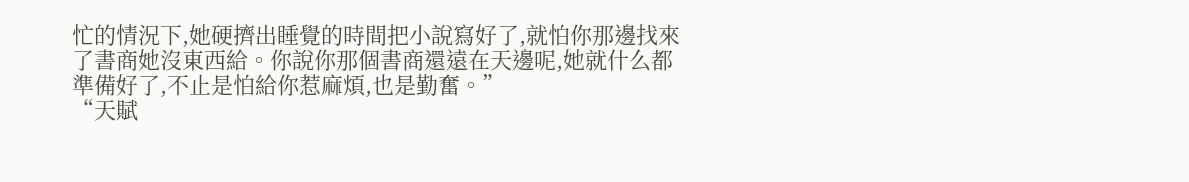忙的情況下,她硬擠出睡覺的時間把小說寫好了,就怕你那邊找來了書商她沒東西給。你說你那個書商還遠在天邊呢,她就什么都準備好了,不止是怕給你惹麻煩,也是勤奮。”
“天賦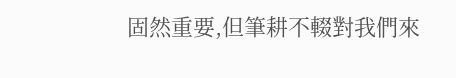固然重要,但筆耕不輟對我們來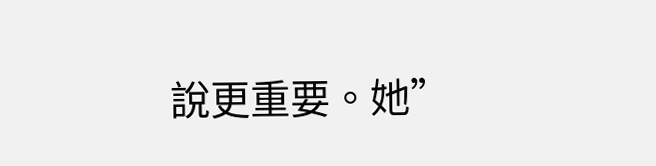說更重要。她”